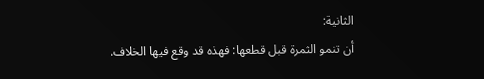الثانية:
أن تنمو الثمرة قبل قطعها: فهذه قد وقع فيها الخلاف.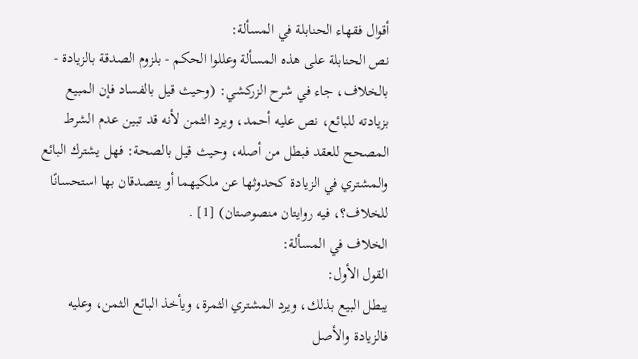أقوال فقهاء الحنابلة في المسألة:
نص الحنابلة على هذه المسألة وعللوا الحكم - بلزوم الصدقة بالزيادة - بالخلاف، جاء في شرح الزركشي: (وحيث قيل بالفساد فإن المبيع بزيادته للبائع، نص عليه أحمد، ويرد الثمن لأنه قد تبين عدم الشرط المصحح للعقد فبطل من أصله، وحيث قيل بالصحة: فهل يشترك البائع والمشتري في الزيادة كحدوثها عن ملكيهما أو يتصدقان بها استحسانًا للخلاف؟، فيه روايتان منصوصتان) [1] .
الخلاف في المسألة:
القول الأول:
يبطل البيع بذلك، ويرد المشتري الثمرة، ويأخذ البائع الثمن، وعليه فالزيادة والأصل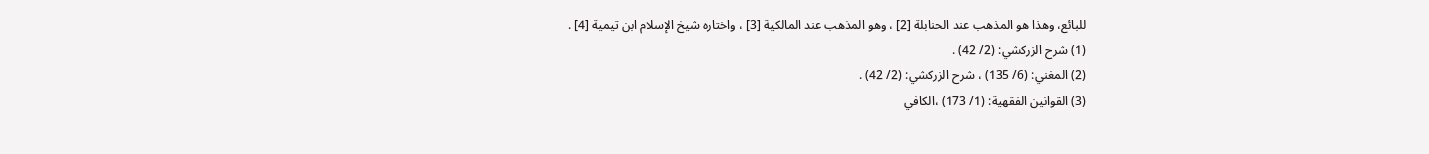للبائع، وهذا هو المذهب عند الحنابلة [2] ، وهو المذهب عند المالكية [3] ، واختاره شيخ الإسلام ابن تيمية [4] .
(1) شرح الزركشي: (2/ 42) .
(2) المغني: (6/ 135) ، شرح الزركشي: (2/ 42) .
(3) القوانين الفقهية: (1/ 173) ،الكافي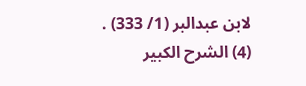لابن عبدالبر (1/ 333) .
(4) الشرح الكبير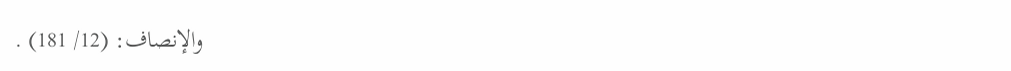والإنصاف: (12/ 181) .